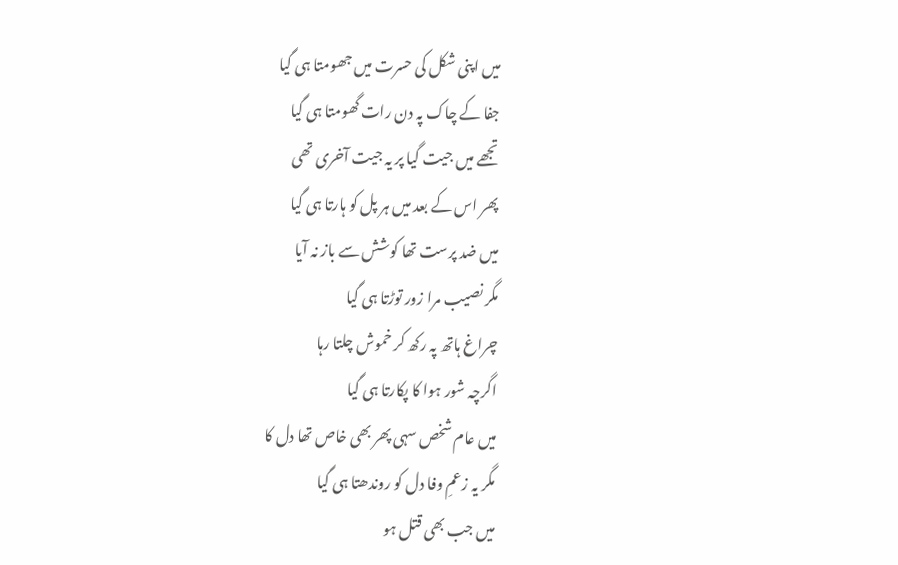میں اپنی شکل کی حسرت میں جھومتا ہی گیا
جفا کے چاک پہ دن رات گھومتا ہی گیا
تجھے میں جیت گیا پر یہ جیت آخری تھی
پھر اس کے بعد میں ہر پل کو ہارتا ہی گیا
میں ضد پرست تھا کوشش سے باز نہ آیا
مگر نصیب مرا زور توڑتا ہی گیا
چراغ ہاتھ پہ رکھ کر خموش چلتا رہا
اگرچہ شور ہوا کا پکارتا ہی گیا
میں عام شخص سہی پھر بھی خاص تھا دل کا
مگر یہ زعمِ وفا دل کو روندھتا ہی گیا
میں جب بھی قتل ہو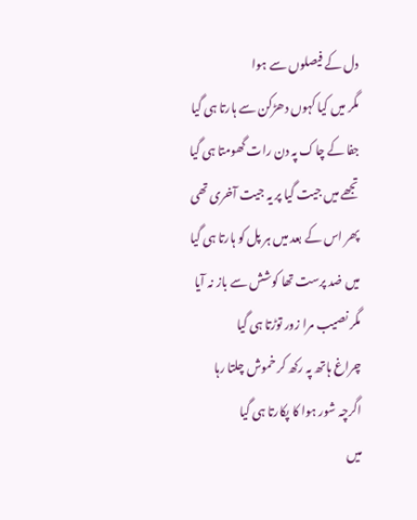دل کے فیصلوں سے ہوا
مگر میں کیا کہوں دھڑکن سے ہارتا ہی گیا
جفا کے چاک پہ دن رات گھومتا ہی گیا
تجھے میں جیت گیا پر یہ جیت آخری تھی
پھر اس کے بعد میں ہر پل کو ہارتا ہی گیا
میں ضد پرست تھا کوشش سے باز نہ آیا
مگر نصیب مرا زور توڑتا ہی گیا
چراغ ہاتھ پہ رکھ کر خموش چلتا رہا
اگرچہ شور ہوا کا پکارتا ہی گیا
میں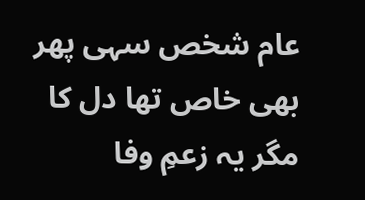عام شخص سہی پھر بھی خاص تھا دل کا
مگر یہ زعمِ وفا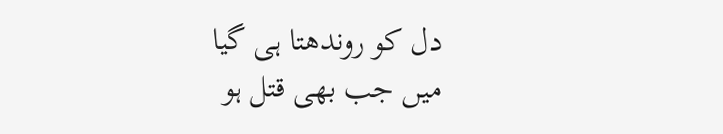دل کو روندھتا ہی گیا
میں جب بھی قتل ہو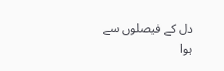دل کے فیصلوں سے ہوا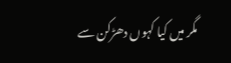مگر میں کیا کہوں دھڑکن سے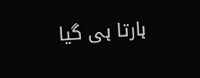ہارتا ہی گیا